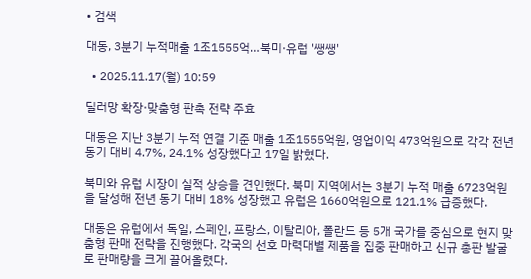• 검색

대동, 3분기 누적매출 1조1555억…북미·유럽 '쌩쌩'

  • 2025.11.17(월) 10:59

딜러망 확장·맞춤형 판촉 전략 주효

대동은 지난 3분기 누적 연결 기준 매출 1조1555억원, 영업이익 473억원으로 각각 전년 동기 대비 4.7%, 24.1% 성장했다고 17일 밝혔다.

북미와 유럽 시장이 실적 상승을 견인했다. 북미 지역에서는 3분기 누적 매출 6723억원을 달성해 전년 동기 대비 18% 성장했고 유럽은 1660억원으로 121.1% 급증했다.

대동은 유럽에서 독일, 스페인, 프랑스, 이탈리아, 폴란드 등 5개 국가를 중심으로 현지 맞춤형 판매 전략을 진행했다. 각국의 선호 마력대별 제품을 집중 판매하고 신규 총판 발굴로 판매량을 크게 끌어올렸다.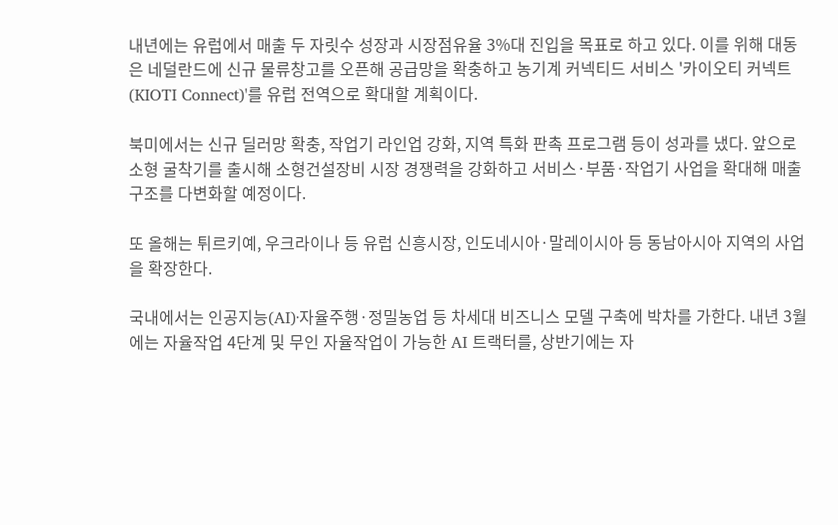내년에는 유럽에서 매출 두 자릿수 성장과 시장점유율 3%대 진입을 목표로 하고 있다. 이를 위해 대동은 네덜란드에 신규 물류창고를 오픈해 공급망을 확충하고 농기계 커넥티드 서비스 '카이오티 커넥트(KIOTI Connect)'를 유럽 전역으로 확대할 계획이다.

북미에서는 신규 딜러망 확충, 작업기 라인업 강화, 지역 특화 판촉 프로그램 등이 성과를 냈다. 앞으로 소형 굴착기를 출시해 소형건설장비 시장 경쟁력을 강화하고 서비스·부품·작업기 사업을 확대해 매출 구조를 다변화할 예정이다.

또 올해는 튀르키예, 우크라이나 등 유럽 신흥시장, 인도네시아·말레이시아 등 동남아시아 지역의 사업을 확장한다.

국내에서는 인공지능(AI)·자율주행·정밀농업 등 차세대 비즈니스 모델 구축에 박차를 가한다. 내년 3월에는 자율작업 4단계 및 무인 자율작업이 가능한 AI 트랙터를, 상반기에는 자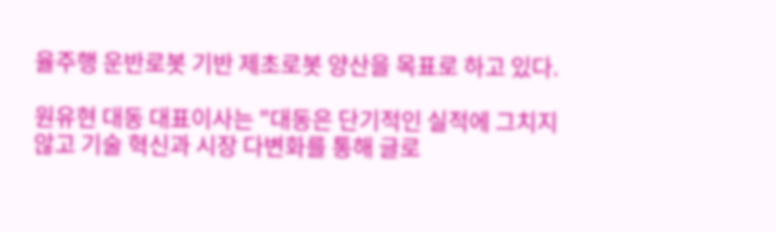율주행 운반로봇 기반 제초로봇 양산을 목표로 하고 있다.

원유현 대동 대표이사는 "대동은 단기적인 실적에 그치지 않고 기술 혁신과 시장 다변화를 통해 글로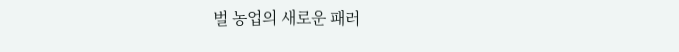벌 농업의 새로운 패러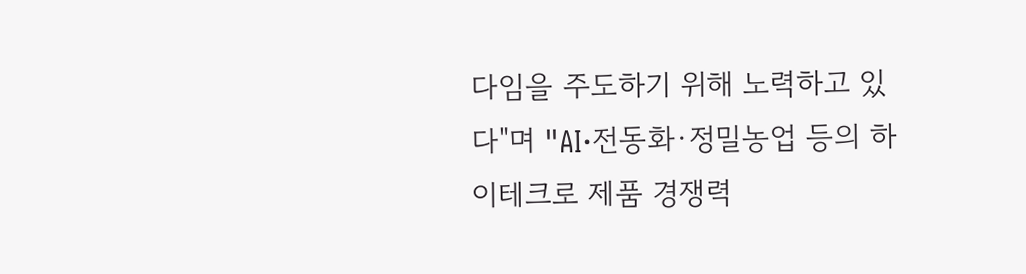다임을 주도하기 위해 노력하고 있다"며 "AI·전동화·정밀농업 등의 하이테크로 제품 경쟁력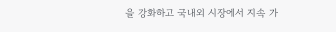을 강화하고 국내외 시장에서 지속 가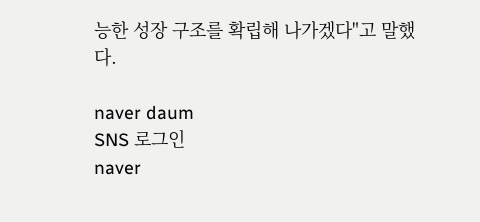능한 성장 구조를 확립해 나가겠다"고 말했다.

naver daum
SNS 로그인
naver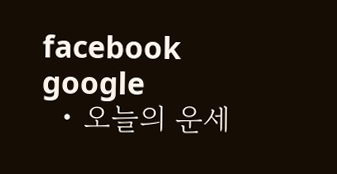facebook
google
  • 오늘의 운세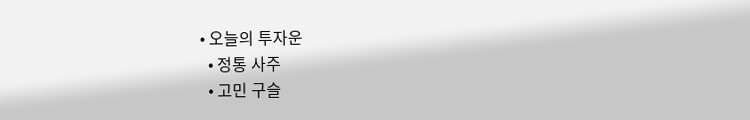• 오늘의 투자운
  • 정통 사주
  • 고민 구슬